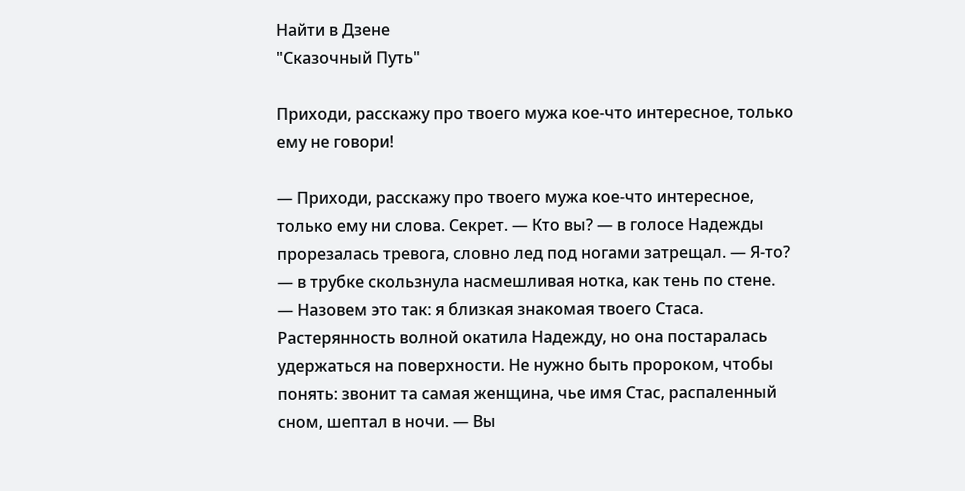Найти в Дзене
"Сказочный Путь"

Приходи, расскажу про твоего мужа кое-что интересное, только ему не говори!

— Приходи, расскажу про твоего мужа кое-что интересное, только ему ни слова. Секрет. — Кто вы? — в голосе Надежды прорезалась тревога, словно лед под ногами затрещал. — Я-то? — в трубке скользнула насмешливая нотка, как тень по стене. — Назовем это так: я близкая знакомая твоего Стаса. Растерянность волной окатила Надежду, но она постаралась удержаться на поверхности. Не нужно быть пророком, чтобы понять: звонит та самая женщина, чье имя Стас, распаленный сном, шептал в ночи. — Вы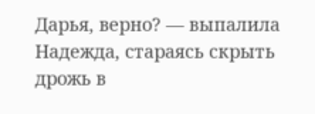Дарья, верно? — выпалила Надежда, стараясь скрыть дрожь в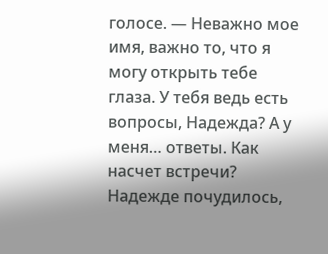голосе. — Неважно мое имя, важно то, что я могу открыть тебе глаза. У тебя ведь есть вопросы, Надежда? А у меня… ответы. Как насчет встречи? Надежде почудилось,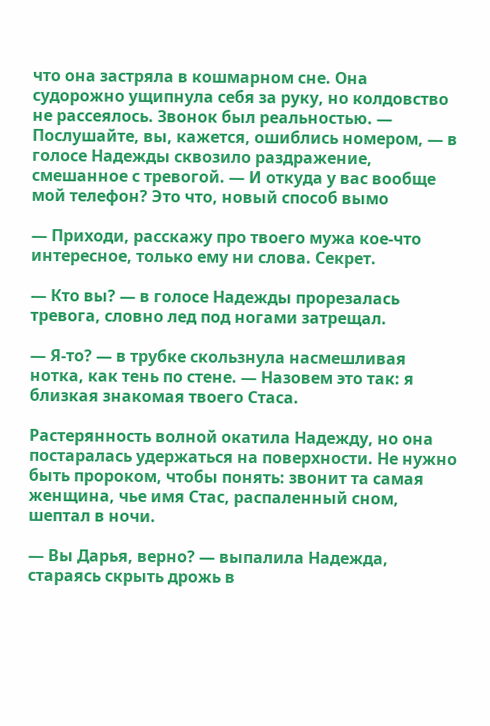что она застряла в кошмарном сне. Она судорожно ущипнула себя за руку, но колдовство не рассеялось. Звонок был реальностью. — Послушайте, вы, кажется, ошиблись номером, — в голосе Надежды сквозило раздражение, смешанное с тревогой. — И откуда у вас вообще мой телефон? Это что, новый способ вымо

— Приходи, расскажу про твоего мужа кое-что интересное, только ему ни слова. Секрет.

— Кто вы? — в голосе Надежды прорезалась тревога, словно лед под ногами затрещал.

— Я-то? — в трубке скользнула насмешливая нотка, как тень по стене. — Назовем это так: я близкая знакомая твоего Стаса.

Растерянность волной окатила Надежду, но она постаралась удержаться на поверхности. Не нужно быть пророком, чтобы понять: звонит та самая женщина, чье имя Стас, распаленный сном, шептал в ночи.

— Вы Дарья, верно? — выпалила Надежда, стараясь скрыть дрожь в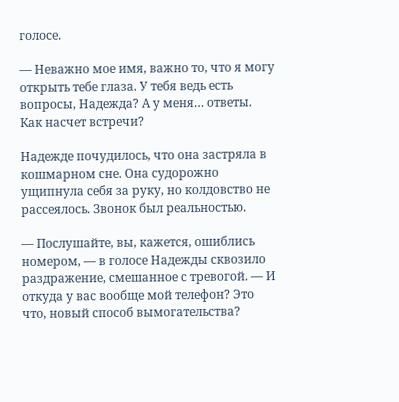голосе.

— Неважно мое имя, важно то, что я могу открыть тебе глаза. У тебя ведь есть вопросы, Надежда? А у меня… ответы. Как насчет встречи?

Надежде почудилось, что она застряла в кошмарном сне. Она судорожно ущипнула себя за руку, но колдовство не рассеялось. Звонок был реальностью.

— Послушайте, вы, кажется, ошиблись номером, — в голосе Надежды сквозило раздражение, смешанное с тревогой. — И откуда у вас вообще мой телефон? Это что, новый способ вымогательства?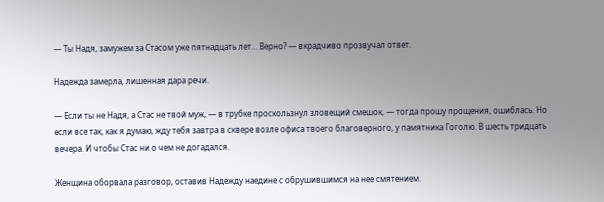— Ты Надя, замужем за Стасом уже пятнадцать лет… Верно? — вкрадчиво прозвучал ответ.

Надежда замерла, лишенная дара речи.

— Если ты не Надя, а Стас не твой муж, — в трубке проскользнул зловещий смешок, — тогда прошу прощения, ошиблась. Но если все так, как я думаю, жду тебя завтра в сквере возле офиса твоего благоверного, у памятника Гоголю. В шесть тридцать вечера. И чтобы Стас ни о чем не догадался.

Женщина оборвала разговор, оставив Надежду наедине с обрушившимся на нее смятением.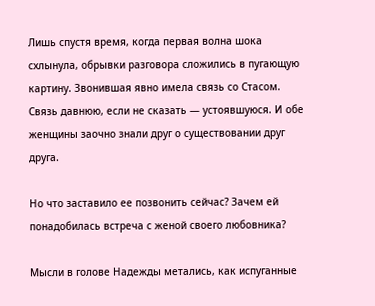Лишь спустя время, когда первая волна шока схлынула, обрывки разговора сложились в пугающую картину. Звонившая явно имела связь со Стасом. Связь давнюю, если не сказать — устоявшуюся. И обе женщины заочно знали друг о существовании друг друга.

Но что заставило ее позвонить сейчас? Зачем ей понадобилась встреча с женой своего любовника?

Мысли в голове Надежды метались, как испуганные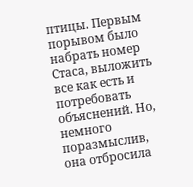птицы. Первым порывом было набрать номер Стаса, выложить все как есть и потребовать объяснений. Но, немного поразмыслив, она отбросила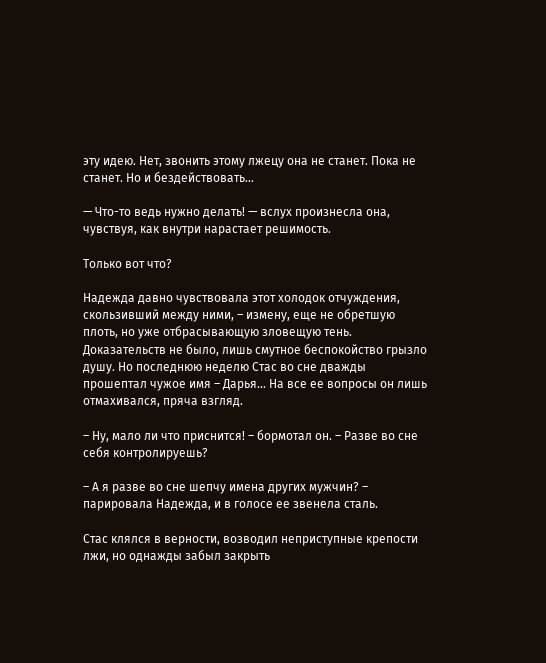эту идею. Нет, звонить этому лжецу она не станет. Пока не станет. Но и бездействовать…

— Что-то ведь нужно делать! — вслух произнесла она, чувствуя, как внутри нарастает решимость.

Только вот что?

Надежда давно чувствовала этот холодок отчуждения, скользивший между ними, – измену, еще не обретшую плоть, но уже отбрасывающую зловещую тень. Доказательств не было, лишь смутное беспокойство грызло душу. Но последнюю неделю Стас во сне дважды прошептал чужое имя – Дарья… На все ее вопросы он лишь отмахивался, пряча взгляд.

– Ну, мало ли что приснится! – бормотал он. – Разве во сне себя контролируешь?

– А я разве во сне шепчу имена других мужчин? – парировала Надежда, и в голосе ее звенела сталь.

Стас клялся в верности, возводил неприступные крепости лжи, но однажды забыл закрыть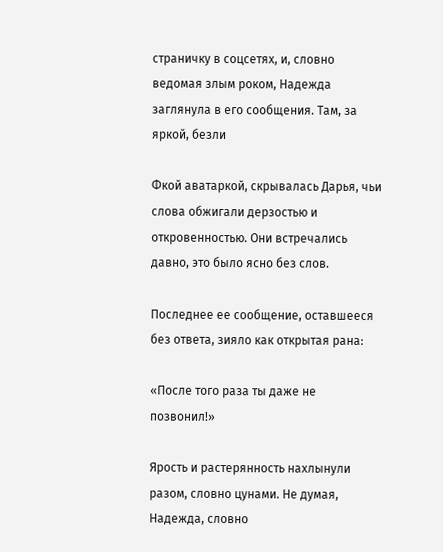страничку в соцсетях, и, словно ведомая злым роком, Надежда заглянула в его сообщения. Там, за яркой, безли

Фкой аватаркой, скрывалась Дарья, чьи слова обжигали дерзостью и откровенностью. Они встречались давно, это было ясно без слов.

Последнее ее сообщение, оставшееся без ответа, зияло как открытая рана:

«После того раза ты даже не позвонил!»

Ярость и растерянность нахлынули разом, словно цунами. Не думая, Надежда, словно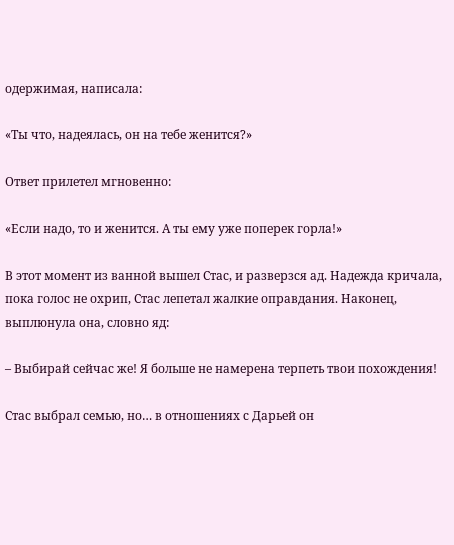одержимая, написала:

«Ты что, надеялась, он на тебе женится?»

Ответ прилетел мгновенно:

«Если надо, то и женится. А ты ему уже поперек горла!»

В этот момент из ванной вышел Стас, и разверзся ад. Надежда кричала, пока голос не охрип, Стас лепетал жалкие оправдания. Наконец, выплюнула она, словно яд:

– Выбирай сейчас же! Я больше не намерена терпеть твои похождения!

Стас выбрал семью, но… в отношениях с Дарьей он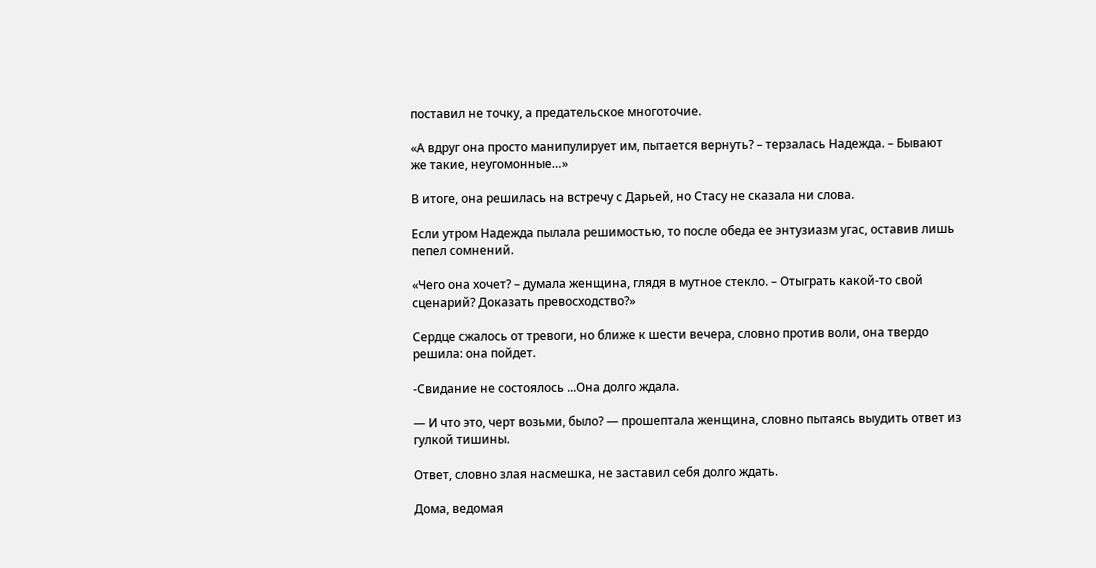поставил не точку, а предательское многоточие.

«А вдруг она просто манипулирует им, пытается вернуть? – терзалась Надежда. – Бывают же такие, неугомонные…»

В итоге, она решилась на встречу с Дарьей, но Стасу не сказала ни слова.

Если утром Надежда пылала решимостью, то после обеда ее энтузиазм угас, оставив лишь пепел сомнений.

«Чего она хочет? – думала женщина, глядя в мутное стекло. – Отыграть какой-то свой сценарий? Доказать превосходство?»

Сердце сжалось от тревоги, но ближе к шести вечера, словно против воли, она твердо решила: она пойдет.

-Свидание не состоялось ...Она долго ждала.

— И что это, черт возьми, было? — прошептала женщина, словно пытаясь выудить ответ из гулкой тишины.

Ответ, словно злая насмешка, не заставил себя долго ждать.

Дома, ведомая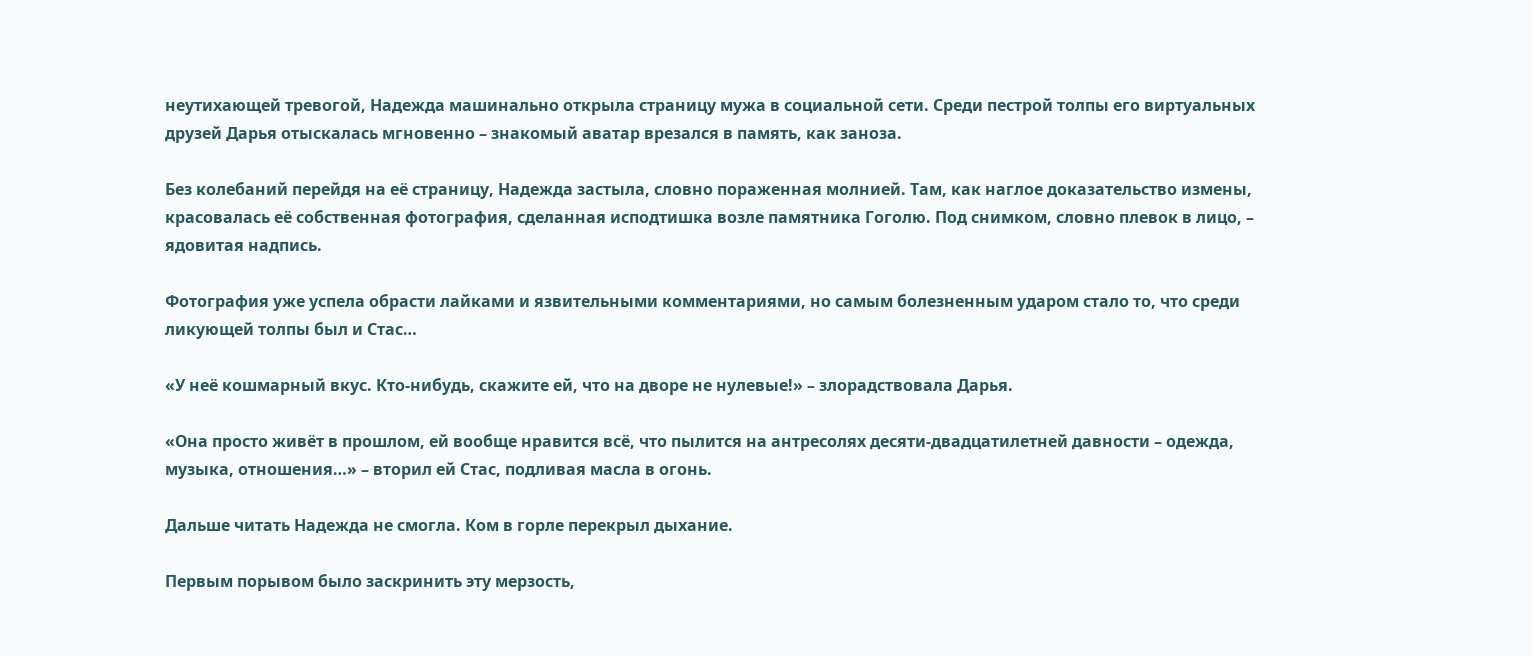неутихающей тревогой, Надежда машинально открыла страницу мужа в социальной сети. Среди пестрой толпы его виртуальных друзей Дарья отыскалась мгновенно – знакомый аватар врезался в память, как заноза.

Без колебаний перейдя на её страницу, Надежда застыла, словно пораженная молнией. Там, как наглое доказательство измены, красовалась её собственная фотография, сделанная исподтишка возле памятника Гоголю. Под снимком, словно плевок в лицо, – ядовитая надпись.

Фотография уже успела обрасти лайками и язвительными комментариями, но самым болезненным ударом стало то, что среди ликующей толпы был и Стас…

«У неё кошмарный вкус. Кто-нибудь, скажите ей, что на дворе не нулевые!» – злорадствовала Дарья.

«Она просто живёт в прошлом, ей вообще нравится всё, что пылится на антресолях десяти-двадцатилетней давности – одежда, музыка, отношения…» – вторил ей Стас, подливая масла в огонь.

Дальше читать Надежда не смогла. Ком в горле перекрыл дыхание.

Первым порывом было заскринить эту мерзость,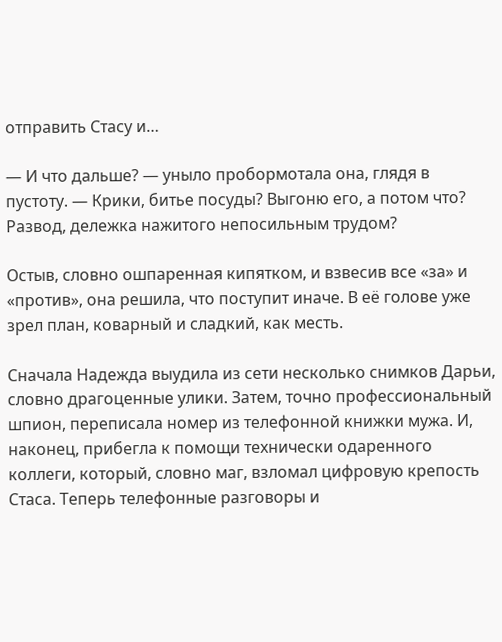отправить Стасу и…

— И что дальше? — уныло пробормотала она, глядя в пустоту. — Крики, битье посуды? Выгоню его, а потом что? Развод, дележка нажитого непосильным трудом?

Остыв, словно ошпаренная кипятком, и взвесив все «за» и «против», она решила, что поступит иначе. В её голове уже зрел план, коварный и сладкий, как месть.

Сначала Надежда выудила из сети несколько снимков Дарьи, словно драгоценные улики. Затем, точно профессиональный шпион, переписала номер из телефонной книжки мужа. И, наконец, прибегла к помощи технически одаренного коллеги, который, словно маг, взломал цифровую крепость Стаса. Теперь телефонные разговоры и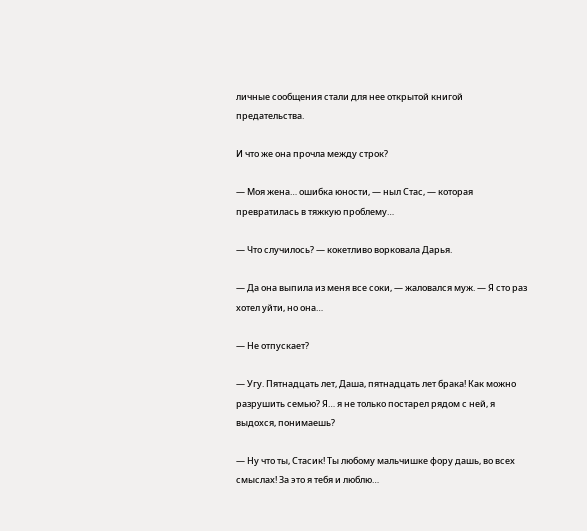личные сообщения стали для нее открытой книгой предательства.

И что же она прочла между строк?

— Моя жена… ошибка юности, — ныл Стас, — которая превратилась в тяжкую проблему…

— Что случилось? — кокетливо ворковала Дарья.

— Да она выпила из меня все соки, — жаловался муж. — Я сто раз хотел уйти, но она…

— Не отпускает?

— Угу. Пятнадцать лет, Даша, пятнадцать лет брака! Как можно разрушить семью? Я… я не только постарел рядом с ней, я выдохся, понимаешь?

— Ну что ты, Стасик! Ты любому мальчишке фору дашь, во всех смыслах! За это я тебя и люблю…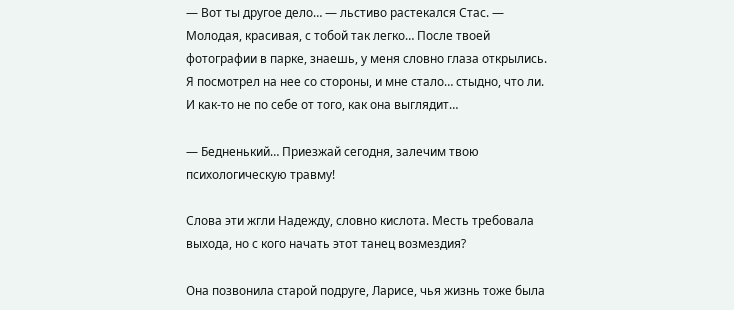— Вот ты другое дело… — льстиво растекался Стас. — Молодая, красивая, с тобой так легко… После твоей фотографии в парке, знаешь, у меня словно глаза открылись. Я посмотрел на нее со стороны, и мне стало… стыдно, что ли. И как-то не по себе от того, как она выглядит…

— Бедненький… Приезжай сегодня, залечим твою психологическую травму!

Слова эти жгли Надежду, словно кислота. Месть требовала выхода, но с кого начать этот танец возмездия?

Она позвонила старой подруге, Ларисе, чья жизнь тоже была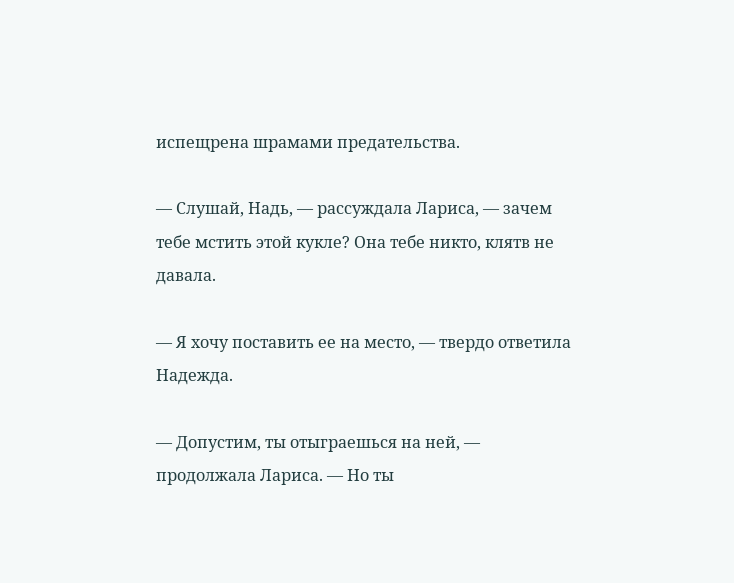испещрена шрамами предательства.

— Слушай, Надь, — рассуждала Лариса, — зачем тебе мстить этой кукле? Она тебе никто, клятв не давала.

— Я хочу поставить ее на место, — твердо ответила Надежда.

— Допустим, ты отыграешься на ней, — продолжала Лариса. — Но ты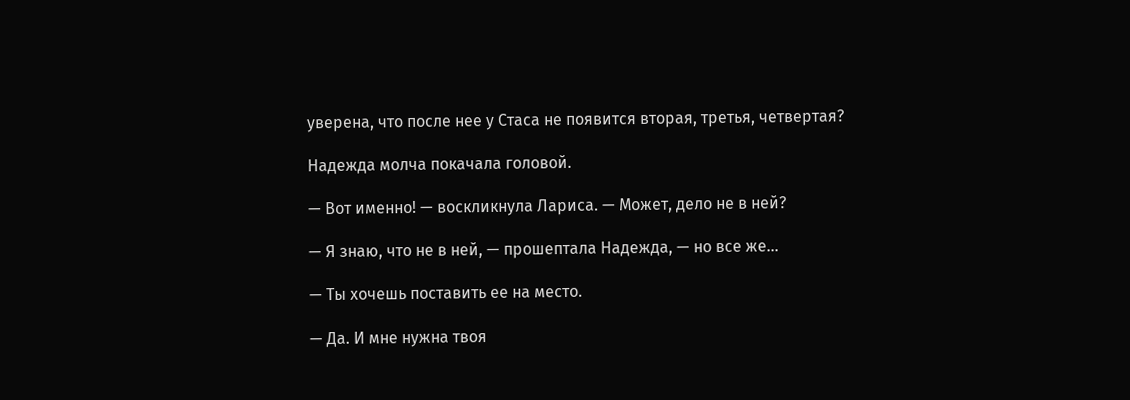уверена, что после нее у Стаса не появится вторая, третья, четвертая?

Надежда молча покачала головой.

— Вот именно! — воскликнула Лариса. — Может, дело не в ней?

— Я знаю, что не в ней, — прошептала Надежда, — но все же…

— Ты хочешь поставить ее на место.

— Да. И мне нужна твоя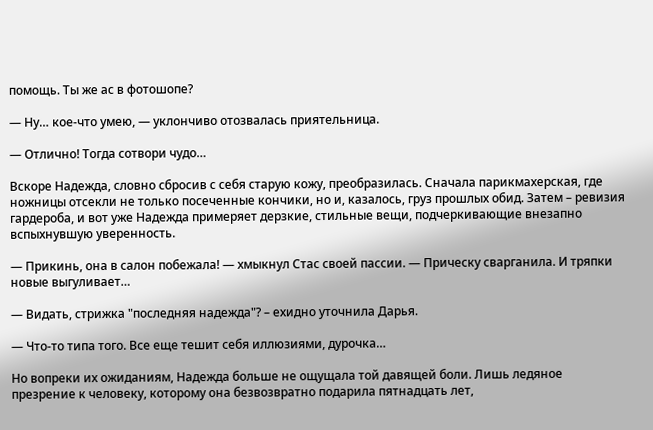помощь. Ты же ас в фотошопе?

— Ну… кое-что умею, — уклончиво отозвалась приятельница.

— Отлично! Тогда сотвори чудо…

Вскоре Надежда, словно сбросив с себя старую кожу, преобразилась. Сначала парикмахерская, где ножницы отсекли не только посеченные кончики, но и, казалось, груз прошлых обид. Затем – ревизия гардероба, и вот уже Надежда примеряет дерзкие, стильные вещи, подчеркивающие внезапно вспыхнувшую уверенность.

— Прикинь, она в салон побежала! — хмыкнул Стас своей пассии. — Прическу сварганила. И тряпки новые выгуливает…

— Видать, стрижка "последняя надежда"? – ехидно уточнила Дарья.

— Что-то типа того. Все еще тешит себя иллюзиями, дурочка…

Но вопреки их ожиданиям, Надежда больше не ощущала той давящей боли. Лишь ледяное презрение к человеку, которому она безвозвратно подарила пятнадцать лет,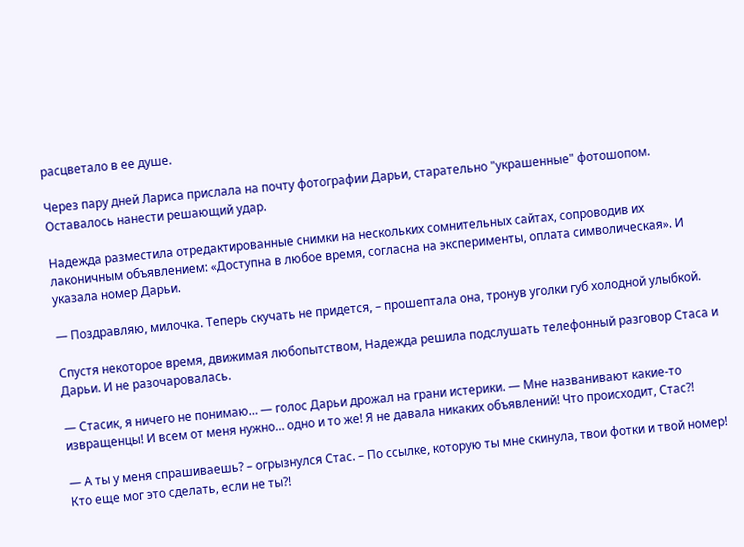расцветало в ее душе.

Через пару дней Лариса прислала на почту фотографии Дарьи, старательно "украшенные" фотошопом. Оставалось нанести решающий удар.

Надежда разместила отредактированные снимки на нескольких сомнительных сайтах, сопроводив их лаконичным объявлением: «Доступна в любое время, согласна на эксперименты, оплата символическая». И указала номер Дарьи.

— Поздравляю, милочка. Теперь скучать не придется, – прошептала она, тронув уголки губ холодной улыбкой.

Спустя некоторое время, движимая любопытством, Надежда решила подслушать телефонный разговор Стаса и Дарьи. И не разочаровалась.

— Стасик, я ничего не понимаю… — голос Дарьи дрожал на грани истерики. — Мне названивают какие-то извращенцы! И всем от меня нужно… одно и то же! Я не давала никаких объявлений! Что происходит, Стас?!

— А ты у меня спрашиваешь? – огрызнулся Стас. – По ссылке, которую ты мне скинула, твои фотки и твой номер! Кто еще мог это сделать, если не ты?!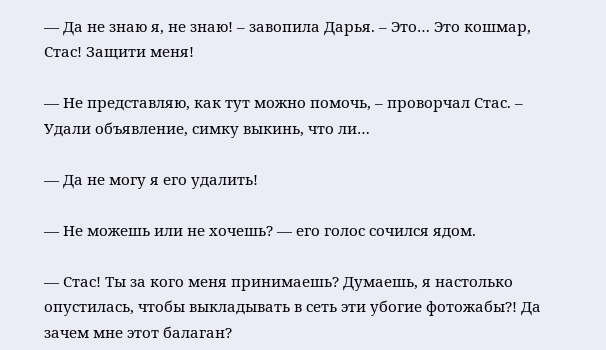— Да не знаю я, не знаю! – завопила Дарья. – Это… Это кошмар, Стас! Защити меня!

— Не представляю, как тут можно помочь, – проворчал Стас. – Удали объявление, симку выкинь, что ли…

— Да не могу я его удалить!

— Не можешь или не хочешь? — его голос сочился ядом.

— Стас! Ты за кого меня принимаешь? Думаешь, я настолько опустилась, чтобы выкладывать в сеть эти убогие фотожабы?! Да зачем мне этот балаган?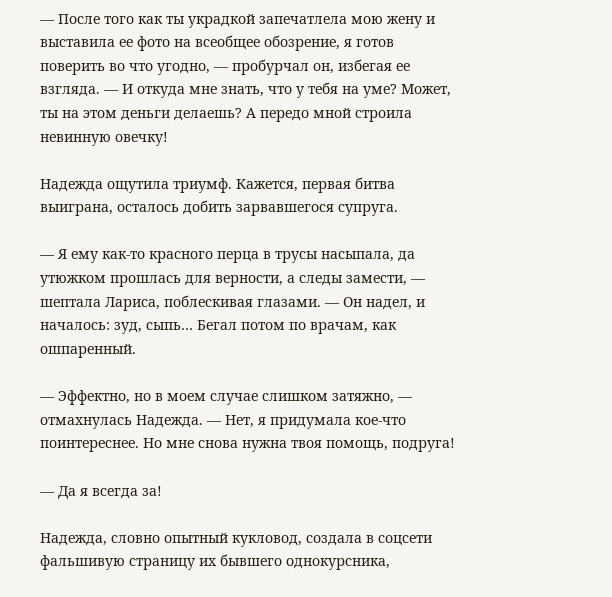— После того как ты украдкой запечатлела мою жену и выставила ее фото на всеобщее обозрение, я готов поверить во что угодно, — пробурчал он, избегая ее взгляда. — И откуда мне знать, что у тебя на уме? Может, ты на этом деньги делаешь? А передо мной строила невинную овечку!

Надежда ощутила триумф. Кажется, первая битва выиграна, осталось добить зарвавшегося супруга.

— Я ему как-то красного перца в трусы насыпала, да утюжком прошлась для верности, а следы замести, — шептала Лариса, поблескивая глазами. — Он надел, и началось: зуд, сыпь… Бегал потом по врачам, как ошпаренный.

— Эффектно, но в моем случае слишком затяжно, — отмахнулась Надежда. — Нет, я придумала кое-что поинтереснее. Но мне снова нужна твоя помощь, подруга!

— Да я всегда за!

Надежда, словно опытный кукловод, создала в соцсети фальшивую страницу их бывшего однокурсника,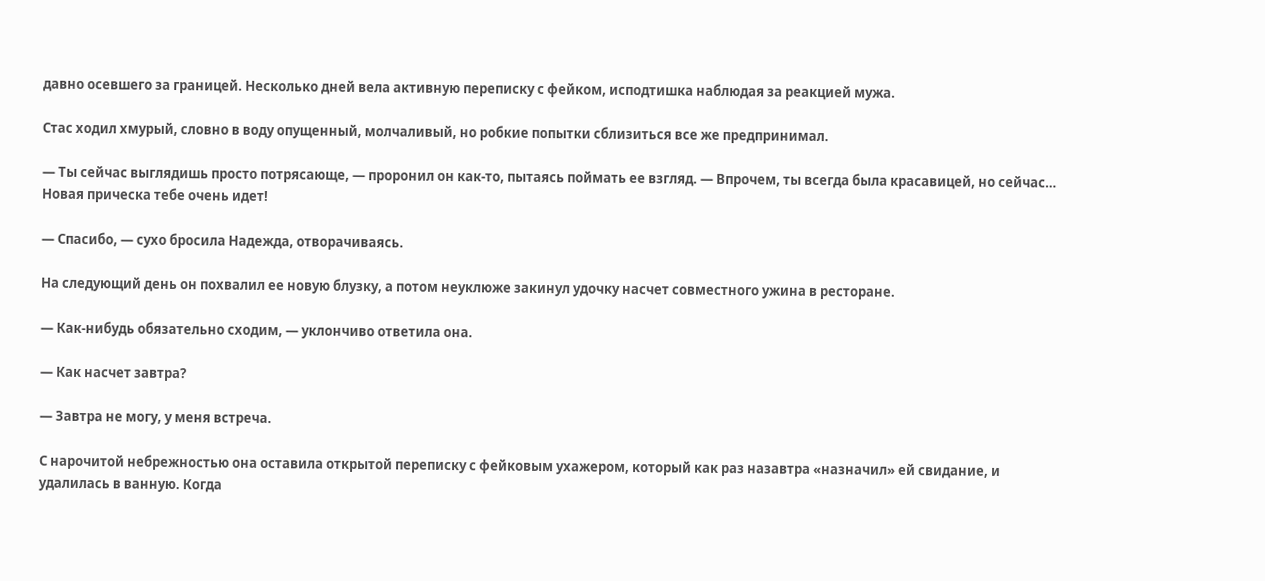давно осевшего за границей. Несколько дней вела активную переписку с фейком, исподтишка наблюдая за реакцией мужа.

Стас ходил хмурый, словно в воду опущенный, молчаливый, но робкие попытки сблизиться все же предпринимал.

— Ты сейчас выглядишь просто потрясающе, — проронил он как-то, пытаясь поймать ее взгляд. — Впрочем, ты всегда была красавицей, но сейчас… Новая прическа тебе очень идет!

— Спасибо, — сухо бросила Надежда, отворачиваясь.

На следующий день он похвалил ее новую блузку, а потом неуклюже закинул удочку насчет совместного ужина в ресторане.

— Как-нибудь обязательно сходим, — уклончиво ответила она.

— Как насчет завтра?

— Завтра не могу, у меня встреча.

С нарочитой небрежностью она оставила открытой переписку с фейковым ухажером, который как раз назавтра «назначил» ей свидание, и удалилась в ванную. Когда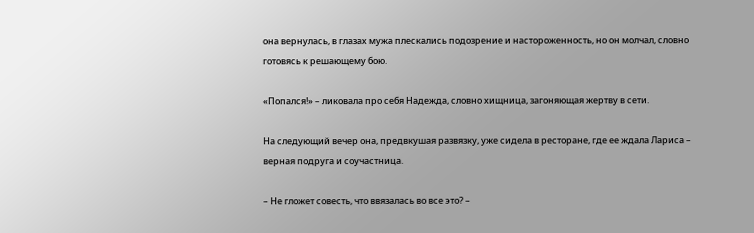она вернулась, в глазах мужа плескались подозрение и настороженность, но он молчал, словно готовясь к решающему бою.

«Попался!» – ликовала про себя Надежда, словно хищница, загоняющая жертву в сети.

На следующий вечер она, предвкушая развязку, уже сидела в ресторане, где ее ждала Лариса – верная подруга и соучастница.

– Не гложет совесть, что ввязалась во все это? –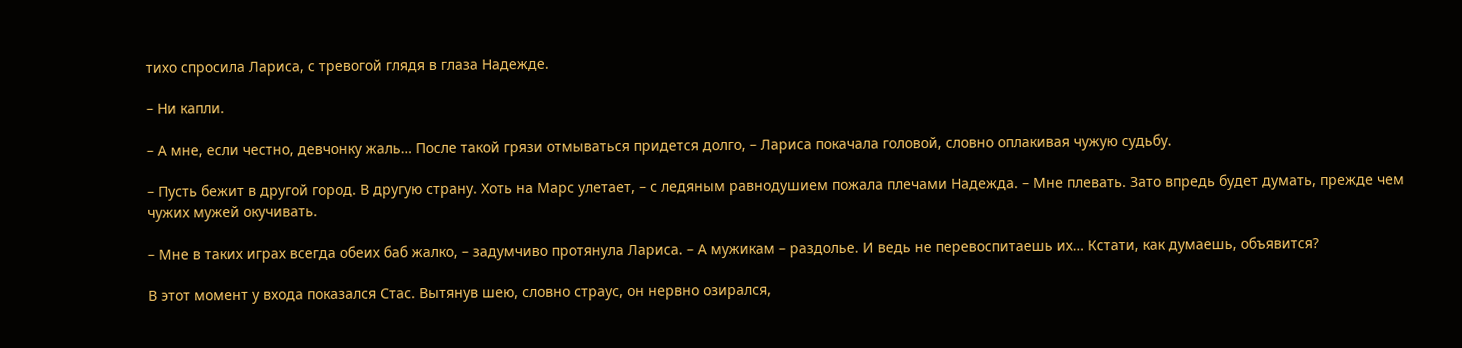тихо спросила Лариса, с тревогой глядя в глаза Надежде.

– Ни капли.

– А мне, если честно, девчонку жаль… После такой грязи отмываться придется долго, – Лариса покачала головой, словно оплакивая чужую судьбу.

– Пусть бежит в другой город. В другую страну. Хоть на Марс улетает, – с ледяным равнодушием пожала плечами Надежда. – Мне плевать. Зато впредь будет думать, прежде чем чужих мужей окучивать.

– Мне в таких играх всегда обеих баб жалко, – задумчиво протянула Лариса. – А мужикам – раздолье. И ведь не перевоспитаешь их… Кстати, как думаешь, объявится?

В этот момент у входа показался Стас. Вытянув шею, словно страус, он нервно озирался,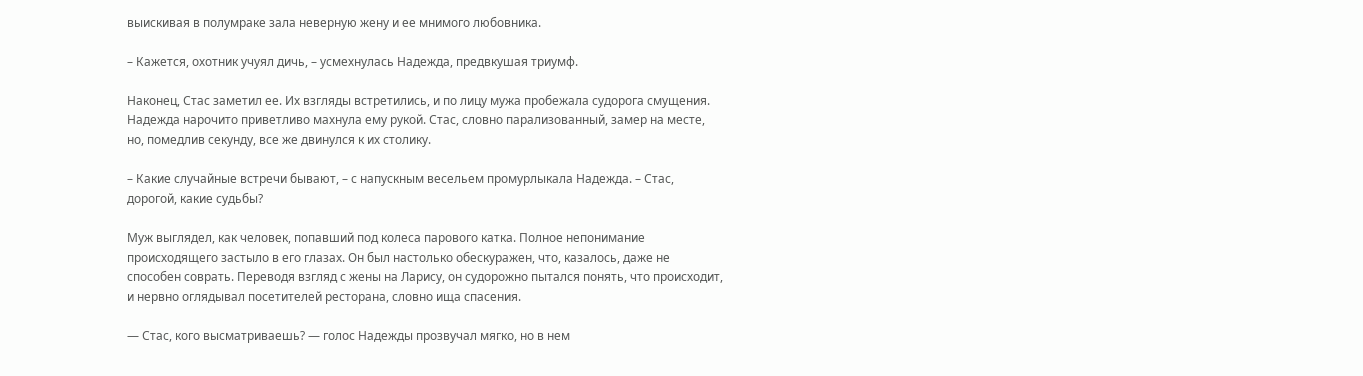выискивая в полумраке зала неверную жену и ее мнимого любовника.

– Кажется, охотник учуял дичь, – усмехнулась Надежда, предвкушая триумф.

Наконец, Стас заметил ее. Их взгляды встретились, и по лицу мужа пробежала судорога смущения. Надежда нарочито приветливо махнула ему рукой. Стас, словно парализованный, замер на месте, но, помедлив секунду, все же двинулся к их столику.

– Какие случайные встречи бывают, – с напускным весельем промурлыкала Надежда. – Стас, дорогой, какие судьбы?

Муж выглядел, как человек, попавший под колеса парового катка. Полное непонимание происходящего застыло в его глазах. Он был настолько обескуражен, что, казалось, даже не способен соврать. Переводя взгляд с жены на Ларису, он судорожно пытался понять, что происходит, и нервно оглядывал посетителей ресторана, словно ища спасения.

— Стас, кого высматриваешь? — голос Надежды прозвучал мягко, но в нем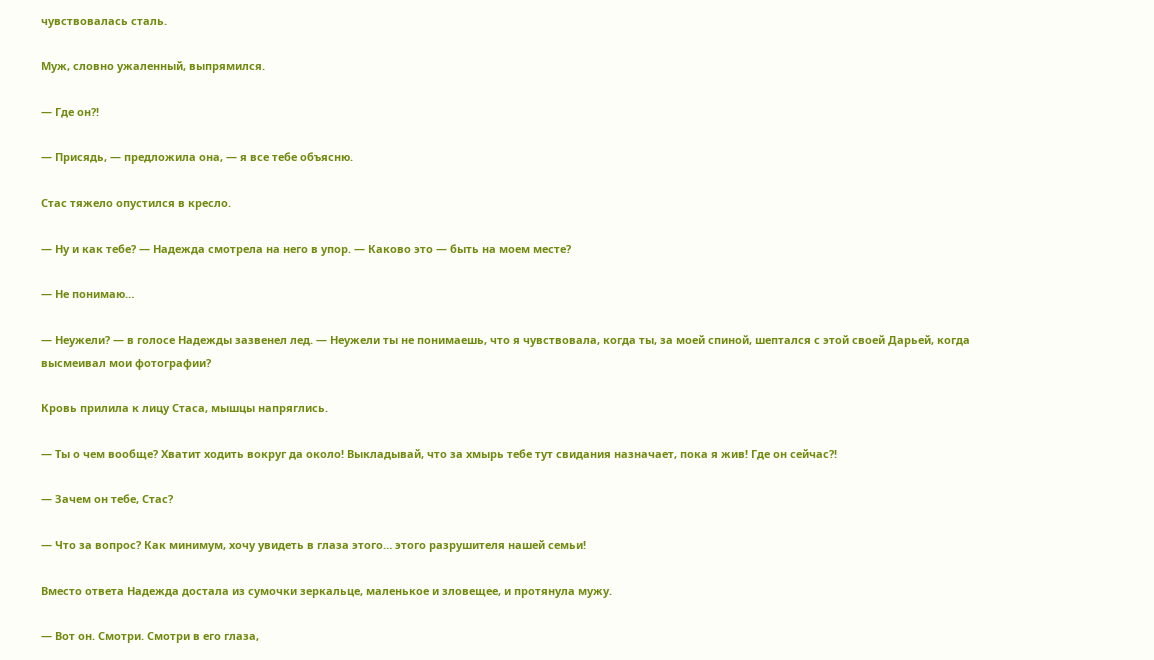чувствовалась сталь.

Муж, словно ужаленный, выпрямился.

— Где он?!

— Присядь, — предложила она, — я все тебе объясню.

Стас тяжело опустился в кресло.

— Ну и как тебе? — Надежда смотрела на него в упор. — Каково это — быть на моем месте?

— Не понимаю…

— Неужели? — в голосе Надежды зазвенел лед. — Неужели ты не понимаешь, что я чувствовала, когда ты, за моей спиной, шептался с этой своей Дарьей, когда высмеивал мои фотографии?

Кровь прилила к лицу Стаса, мышцы напряглись.

— Ты о чем вообще? Хватит ходить вокруг да около! Выкладывай, что за хмырь тебе тут свидания назначает, пока я жив! Где он сейчас?!

— Зачем он тебе, Стас?

— Что за вопрос? Как минимум, хочу увидеть в глаза этого… этого разрушителя нашей семьи!

Вместо ответа Надежда достала из сумочки зеркальце, маленькое и зловещее, и протянула мужу.

— Вот он. Смотри. Смотри в его глаза,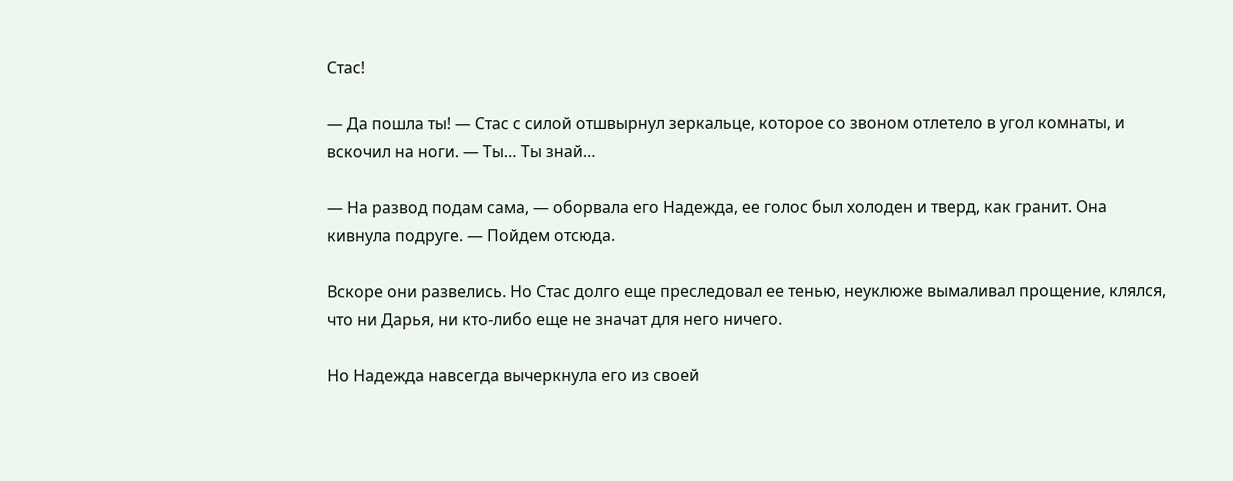Стас!

— Да пошла ты! — Стас с силой отшвырнул зеркальце, которое со звоном отлетело в угол комнаты, и вскочил на ноги. — Ты… Ты знай…

— На развод подам сама, — оборвала его Надежда, ее голос был холоден и тверд, как гранит. Она кивнула подруге. — Пойдем отсюда.

Вскоре они развелись. Но Стас долго еще преследовал ее тенью, неуклюже вымаливал прощение, клялся, что ни Дарья, ни кто-либо еще не значат для него ничего.

Но Надежда навсегда вычеркнула его из своей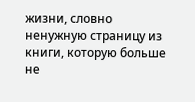жизни, словно ненужную страницу из книги, которую больше не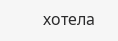хотела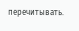перечитывать.